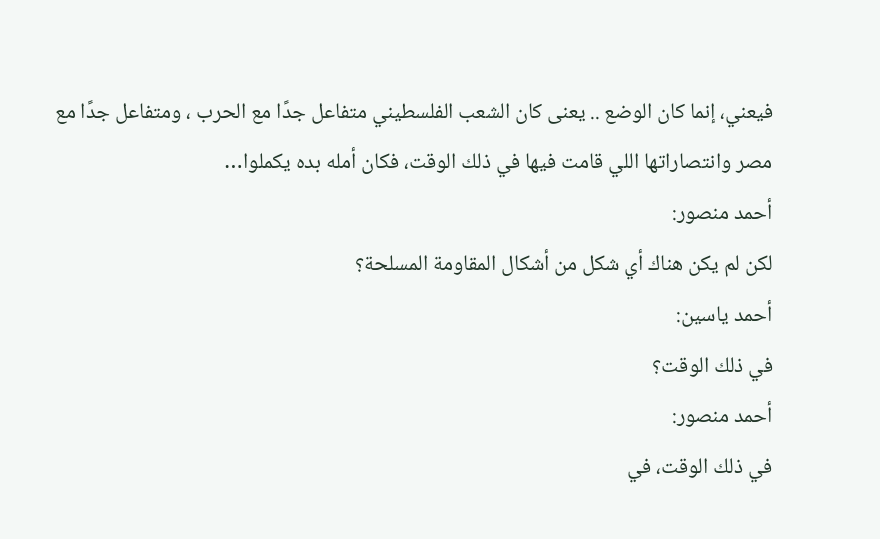فيعني، إنما كان الوضع .. يعنى كان الشعب الفلسطيني متفاعل جدًا مع الحرب ، ومتفاعل جدًا مع مصر وانتصاراتها اللي قامت فيها في ذلك الوقت، فكان أمله بده يكملوا…
أحمد منصور:
لكن لم يكن هناك أي شكل من أشكال المقاومة المسلحة؟
أحمد ياسين:
في ذلك الوقت؟
أحمد منصور:
في ذلك الوقت، في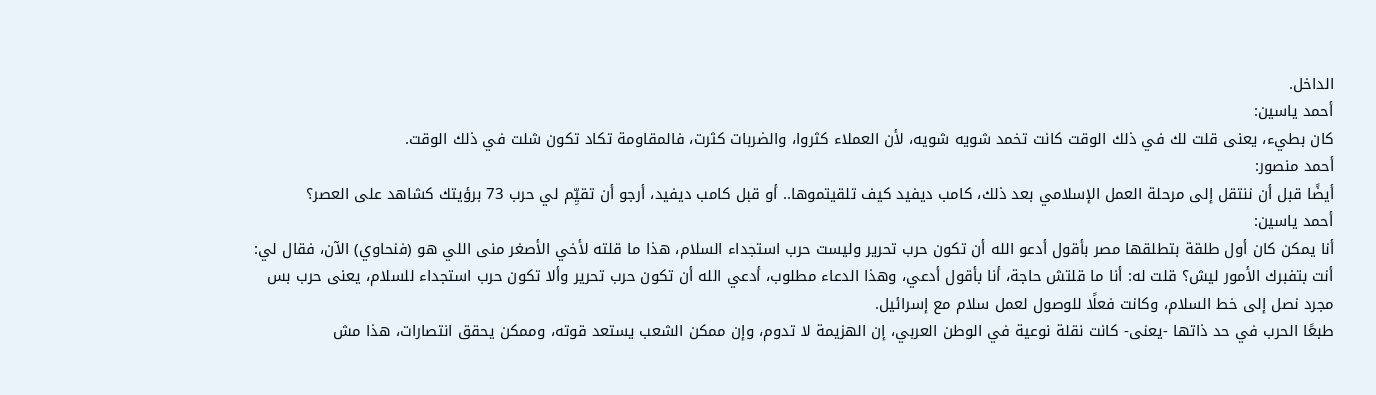الداخل.
أحمد ياسين:
كان بطيء، يعنى قلت لك في ذلك الوقت كانت تخمد شويه شويه، لأن العملاء كثروا، والضربات كثرت، فالمقاومة تكاد تكون شلت في ذلك الوقت.
أحمد منصور:
أيضًا قبل أن ننتقل إلى مرحلة العمل الإسلامي بعد ذلك، كامب ديفيد كيف تلقيتموها.. أو قبل كامب ديفيد، أرجو أن تقيِّم لي حرب 73 برؤيتك كشاهد على العصر؟
أحمد ياسين:
أنا يمكن كان أول طلقة بتطلقها مصر بأقول أدعو الله أن تكون حرب تحرير وليست حرب استجداء السلام، هذا ما قلته لأخي الأصغر منى اللي هو (فنحاوي) الآن، فقال لي: أنت بتفبرك الأمور ليش؟ قلت له: أنا ما قلتش حاجة، أنا بأقول أدعي، وهذا الدعاء مطلوب، أدعي الله أن تكون حرب تحرير وألا تكون حرب استجداء للسلام، يعنى حرب بس مجرد نصل إلى خط السلام، وكانت فعلًا للوصول لعمل سلام مع إسرائيل.
طبعًا الحرب في حد ذاتها -يعنى- كانت نقلة نوعية في الوطن العربي، إن الهزيمة لا تدوم، وإن ممكن الشعب يستعد قوته، وممكن يحقق انتصارات، هذا مش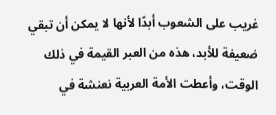غريب على الشعوب أبدًا لأنها لا يمكن أن تبقي ضعيفة للأبد، هذه من العبر القيمة في ذلك الوقت، وأعطت الأمة العربية نعنشة في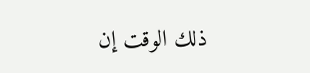ذلك الوقت إن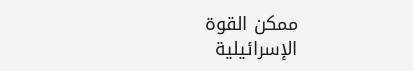ممكن القوة الإسرائيلية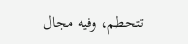تتحطم، وفيه مجال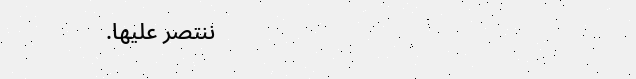ننتصر عليها.